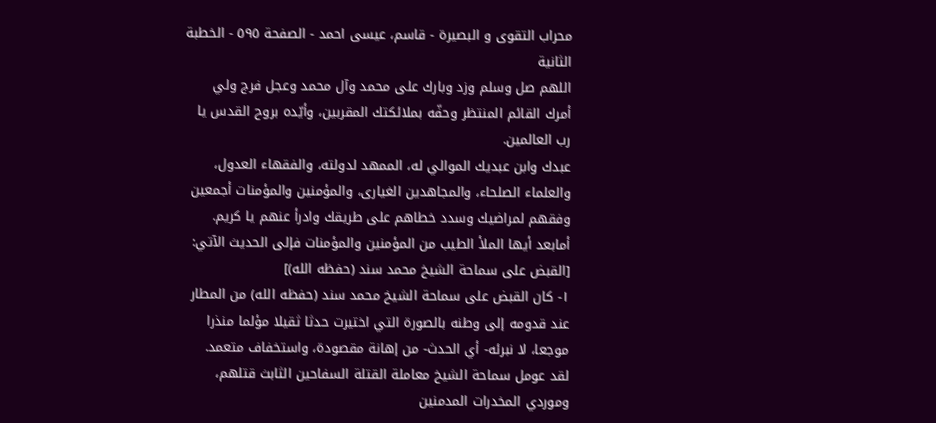محراب التقوى و البصيرة - قاسم، عيسى احمد - الصفحة ٥٩٥ - الخطبة الثانية
اللهم صل وسلم وزد وبارك على محمد وآل محمد وعجل فرج ولي أمرك القائم المنتظر وحفّه بملائكتك المقربين، وأيّده بروح القدس يا رب العالمين.
عبدك وابن عبديك الموالي له، الممهد لدولته، والفقهاء العدول، والعلماء الصلحاء، والمجاهدين الغيارى، والمؤمنين والمؤمنات أجمعين وفقهم لمراضيك وسدد خطاهم على طريقك وادرأ عنهم يا كريم.
أمابعد أيها الملأ الطيب من المؤمنين والمؤمنات فإلى الحديث الآتي:
[القبض على سماحة الشيخ محمد سند (حفظه الله)]
١- كان القبض على سماحة الشيخ محمد سند (حفظه الله) من المطار عند قدومه إلى وطنه بالصورة التي اختيرت حدثا ثقيلا مؤلما منذرا موجعا، لا نبرئه- أي الحدث- من إهانة مقصودة، واستخفاف متعمد.
لقد عومل سماحة الشيخ معاملة القتلة السفاحين الثابث قتلهم، وموردي المخدرات المدمنين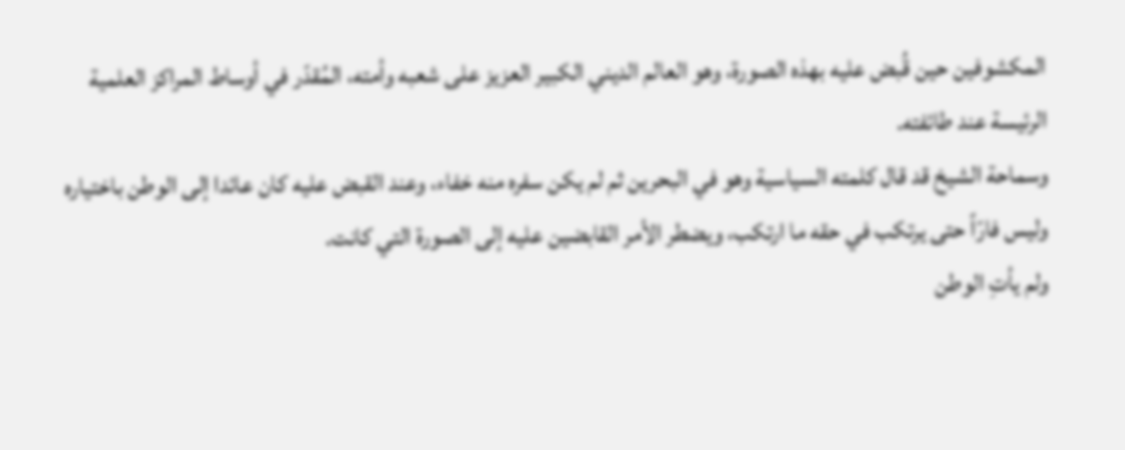المكشوفين حين قُبض عليه بهذه الصورة، وهو العالم الديني الكبير العزيز على شعبه وأمته، المُقدّر في أوساط المراكز العلمية الرئيسة عند طائفته.
وسماحة الشيخ قد قال كلمته السياسية وهو في البحرين ثم لم يكن سفره منه خفاء، وعند القبض عليه كان عائدا إلى الوطن باختياره وليس فارّاً حتى يرتكب في حقه ما ارتكب، ويضطر الأمر القابضين عليه إلى الصورة التي كانت.
ولم يأتِ الوطن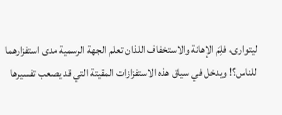ليتوارى، فلِمَ الإهانة والاستخفاف اللذان تعلم الجهة الرسمية مدى استفزارهما للناس؟! ويدخل في سياق هذه الاستفزازات المقيتة التي قد يصعب تفسيرها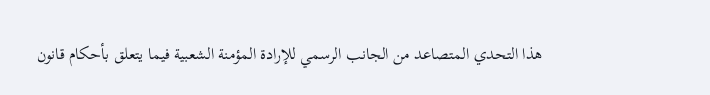هذا التحدي المتصاعد من الجانب الرسمي للإرادة المؤمنة الشعبية فيما يتعلق بأحكام قانون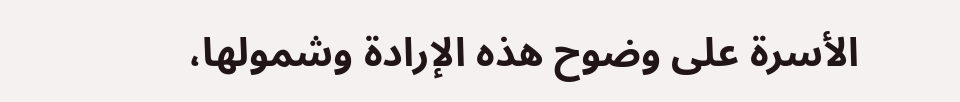الأسرة على وضوح هذه الإرادة وشمولها،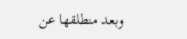وبعد منطلقها عن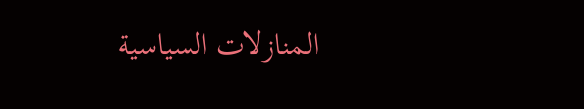المنازلات السياسية